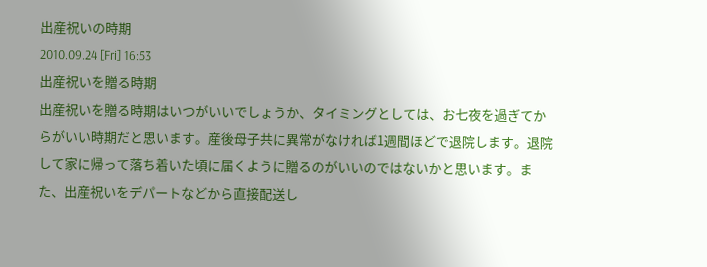出産祝いの時期
2010.09.24 [Fri] 16:53
出産祝いを贈る時期
出産祝いを贈る時期はいつがいいでしょうか、タイミングとしては、お七夜を過ぎてからがいい時期だと思います。産後母子共に異常がなければ1週間ほどで退院します。退院して家に帰って落ち着いた頃に届くように贈るのがいいのではないかと思います。また、出産祝いをデパートなどから直接配送し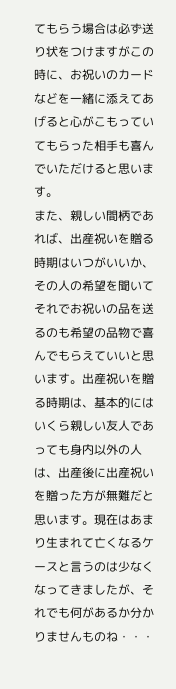てもらう場合は必ず送り状をつけますがこの時に、お祝いのカードなどを一緒に添えてあげると心がこもっていてもらった相手も喜んでいただけると思います。
また、親しい間柄であれば、出産祝いを贈る時期はいつがいいか、その人の希望を聞いてそれでお祝いの品を送るのも希望の品物で喜んでもらえていいと思います。出産祝いを贈る時期は、基本的にはいくら親しい友人であっても身内以外の人は、出産後に出産祝いを贈った方が無難だと思います。現在はあまり生まれて亡くなるケースと言うのは少なくなってきましたが、それでも何があるか分かりませんものね・・・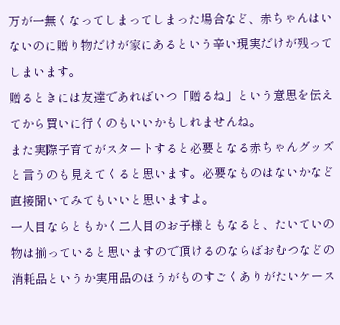万が一無くなってしまってしまった場合など、赤ちゃんはいないのに贈り物だけが家にあるという辛い現実だけが残ってしまいます。
贈るときには友達であればいつ「贈るね」という意思を伝えてから買いに行くのもいいかもしれませんね。
また実際子育てがスタートすると必要となる赤ちゃんグッズと言うのも見えてくると思います。必要なものはないかなど直接聞いてみてもいいと思いますよ。
一人目ならともかく二人目のお子様ともなると、たいていの物は揃っていると思いますので頂けるのならばおむつなどの消耗品というか実用品のほうがものすごくありがたいケース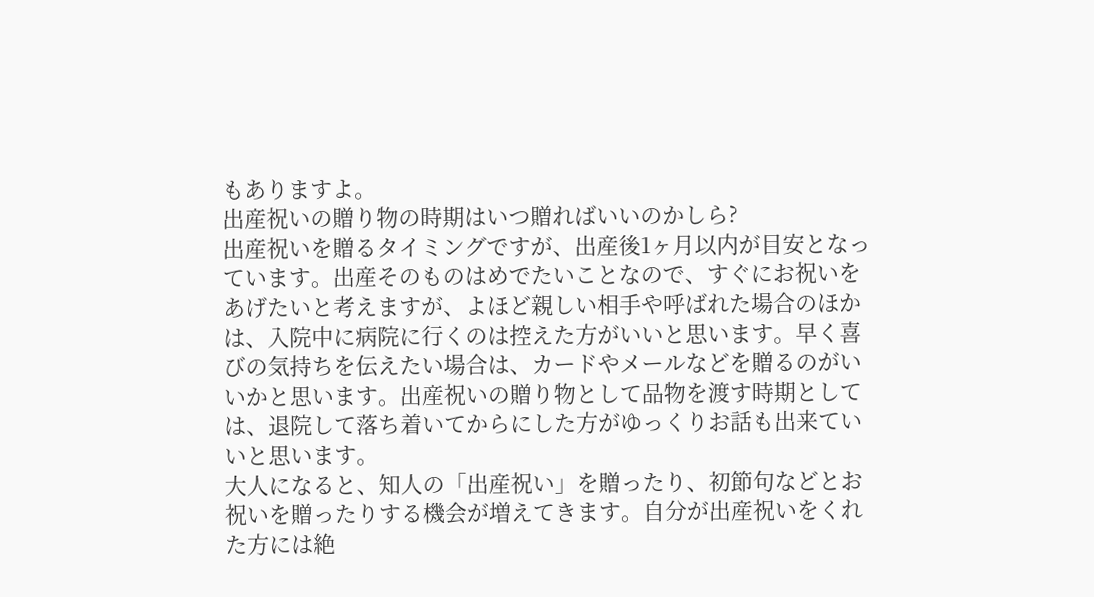もありますよ。
出産祝いの贈り物の時期はいつ贈ればいいのかしら?
出産祝いを贈るタイミングですが、出産後1ヶ月以内が目安となっています。出産そのものはめでたいことなので、すぐにお祝いをあげたいと考えますが、よほど親しい相手や呼ばれた場合のほかは、入院中に病院に行くのは控えた方がいいと思います。早く喜びの気持ちを伝えたい場合は、カードやメールなどを贈るのがいいかと思います。出産祝いの贈り物として品物を渡す時期としては、退院して落ち着いてからにした方がゆっくりお話も出来ていいと思います。
大人になると、知人の「出産祝い」を贈ったり、初節句などとお祝いを贈ったりする機会が増えてきます。自分が出産祝いをくれた方には絶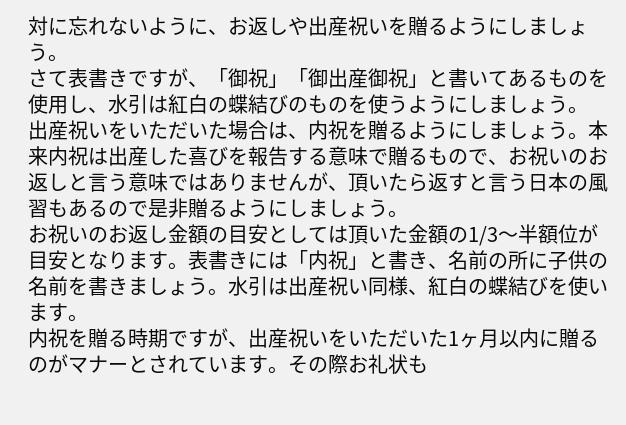対に忘れないように、お返しや出産祝いを贈るようにしましょう。
さて表書きですが、「御祝」「御出産御祝」と書いてあるものを使用し、水引は紅白の蝶結びのものを使うようにしましょう。
出産祝いをいただいた場合は、内祝を贈るようにしましょう。本来内祝は出産した喜びを報告する意味で贈るもので、お祝いのお返しと言う意味ではありませんが、頂いたら返すと言う日本の風習もあるので是非贈るようにしましょう。
お祝いのお返し金額の目安としては頂いた金額の1/3〜半額位が目安となります。表書きには「内祝」と書き、名前の所に子供の名前を書きましょう。水引は出産祝い同様、紅白の蝶結びを使います。
内祝を贈る時期ですが、出産祝いをいただいた1ヶ月以内に贈るのがマナーとされています。その際お礼状も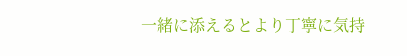一緒に添えるとより丁寧に気持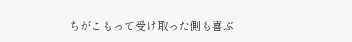ちがこもって受け取った側も喜ぶ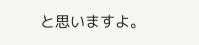と思いますよ。